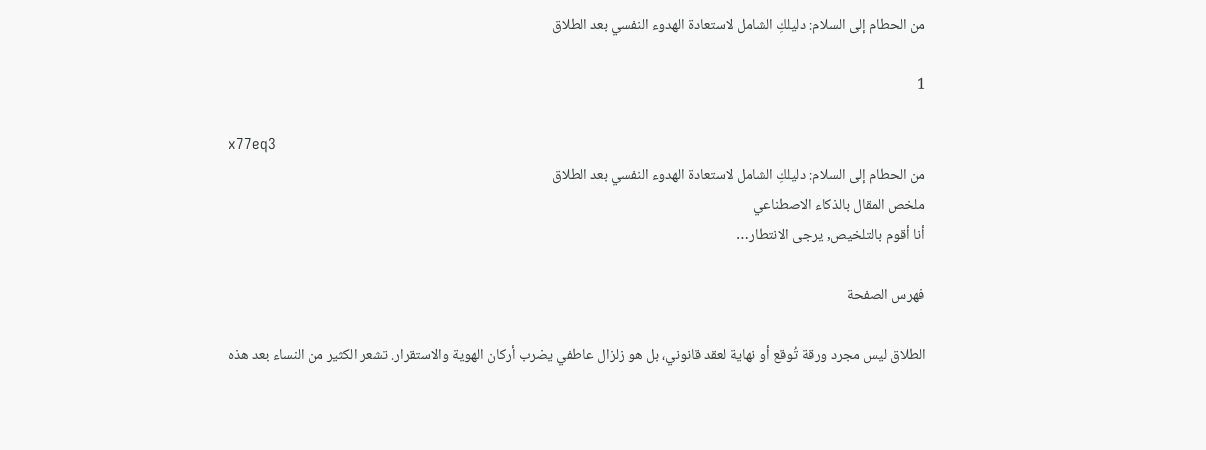من الحطام إلى السلام: دليلكِ الشامل لاستعادة الهدوء النفسي بعد الطلاق

1

x77eq3
من الحطام إلى السلام: دليلكِ الشامل لاستعادة الهدوء النفسي بعد الطلاق
ملخص المقال بالذكاء الاصطناعي
أنا أقوم بالتلخيص, يرجى الانتطار…

فهرس الصفحة

الطلاق ليس مجرد ورقة تُوقع أو نهاية لعقد قانوني، بل هو زلزال عاطفي يضرب أركان الهوية والاستقرار. تشعر الكثير من النساء بعد هذه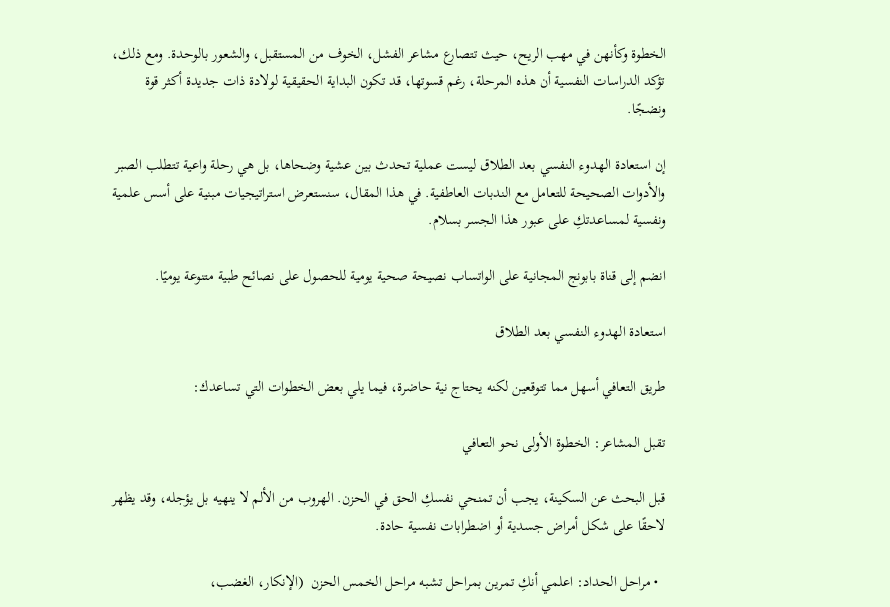الخطوة وكأنهن في مهب الريح، حيث تتصارع مشاعر الفشل، الخوف من المستقبل، والشعور بالوحدة. ومع ذلك، تؤكد الدراسات النفسية أن هذه المرحلة، رغم قسوتها، قد تكون البداية الحقيقية لولادة ذات جديدة أكثر قوة ونضجًا.

إن استعادة الهدوء النفسي بعد الطلاق ليست عملية تحدث بين عشية وضحاها، بل هي رحلة واعية تتطلب الصبر والأدوات الصحيحة للتعامل مع الندبات العاطفية. في هذا المقال، سنستعرض استراتيجيات مبنية على أسس علمية ونفسية لمساعدتكِ على عبور هذا الجسر بسلام.

انضم إلى قناة بابونج المجانية على الواتساب نصيحة صحية يومية للحصول على نصائح طبية متنوعة يوميًا.

استعادة الهدوء النفسي بعد الطلاق

طريق التعافي أسهل مما تتوقعين لكنه يحتاج نية حاضرة، فيما يلي بعض الخطوات التي تساعدك:

تقبل المشاعر: الخطوة الأولى نحو التعافي

قبل البحث عن السكينة، يجب أن تمنحي نفسكِ الحق في الحزن. الهروب من الألم لا ينهيه بل يؤجله، وقد يظهر لاحقًا على شكل أمراض جسدية أو اضطرابات نفسية حادة.

  • مراحل الحداد: اعلمي أنكِ تمرين بمراحل تشبه مراحل الخمس الحزن  (الإنكار، الغضب،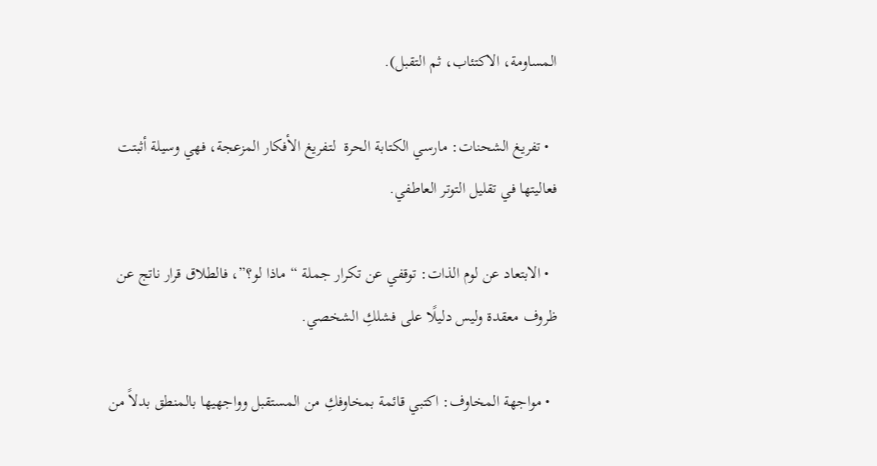المساومة، الاكتئاب، ثم التقبل).

  • تفريغ الشحنات: مارسي الكتابة الحرة  لتفريغ الأفكار المزعجة، فهي وسيلة أثبتت فعاليتها في تقليل التوتر العاطفي.

  • الابتعاد عن لوم الذات: توقفي عن تكرار جملة “ماذا لو؟”، فالطلاق قرار ناتج عن ظروف معقدة وليس دليلًا على فشلكِ الشخصي.

  • مواجهة المخاوف: اكتبي قائمة بمخاوفكِ من المستقبل وواجهيها بالمنطق بدلاً من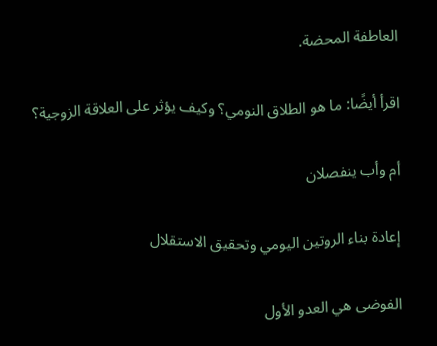العاطفة المحضة.

اقرأ أيضًا: ما هو الطلاق النومي؟ وكيف يؤثر على العلاقة الزوجية؟

أم وأب ينفصلان

إعادة بناء الروتين اليومي وتحقيق الاستقلال

الفوضى هي العدو الأول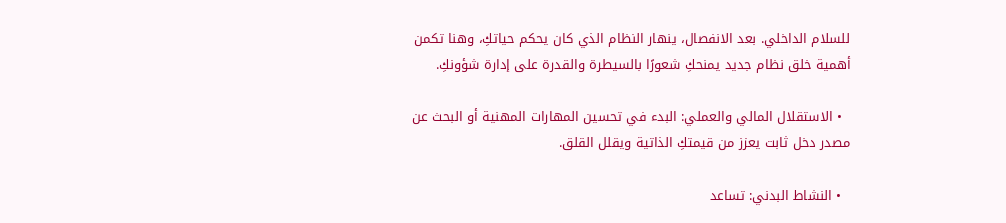للسلام الداخلي. بعد الانفصال، ينهار النظام الذي كان يحكم حياتكِ، وهنا تكمن أهمية خلق نظام جديد يمنحكِ شعورًا بالسيطرة والقدرة على إدارة شؤونكِ.

  • الاستقلال المالي والعملي: البدء في تحسين المهارات المهنية أو البحث عن مصدر دخل ثابت يعزز من قيمتكِ الذاتية ويقلل القلق.

  • النشاط البدني: تساعد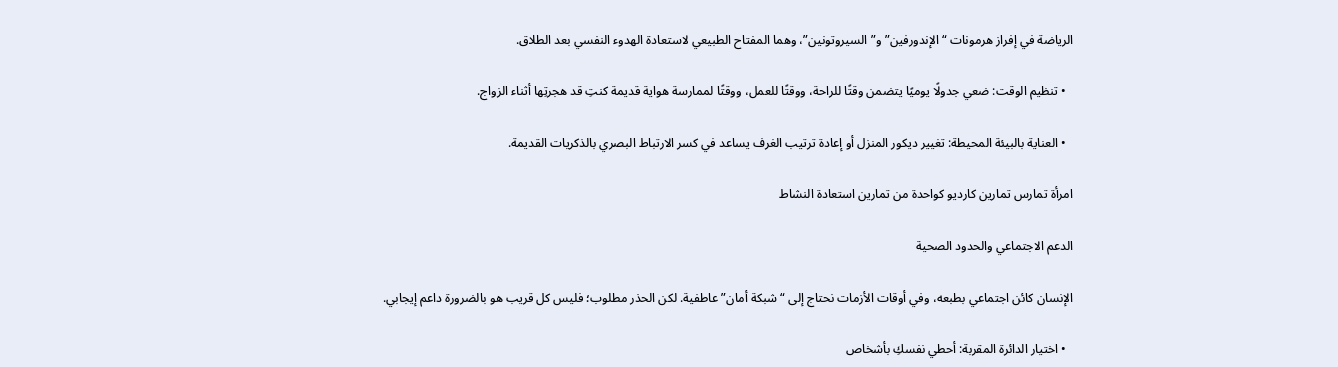الرياضة في إفراز هرمونات “الإندورفين” و”السيروتونين”، وهما المفتاح الطبيعي لاستعادة الهدوء النفسي بعد الطلاق.

  • تنظيم الوقت: ضعي جدولًا يوميًا يتضمن وقتًا للراحة، ووقتًا للعمل، ووقتًا لممارسة هواية قديمة كنتِ قد هجرتِها أثناء الزواج.

  • العناية بالبيئة المحيطة: تغيير ديكور المنزل أو إعادة ترتيب الغرف يساعد في كسر الارتباط البصري بالذكريات القديمة.

امرأة تمارس تمارين كارديو كواحدة من تمارين استعادة النشاط

الدعم الاجتماعي والحدود الصحية

الإنسان كائن اجتماعي بطبعه، وفي أوقات الأزمات نحتاج إلى “شبكة أمان” عاطفية. لكن الحذر مطلوب؛ فليس كل قريب هو بالضرورة داعم إيجابي.

  • اختيار الدائرة المقربة: أحطي نفسكِ بأشخاص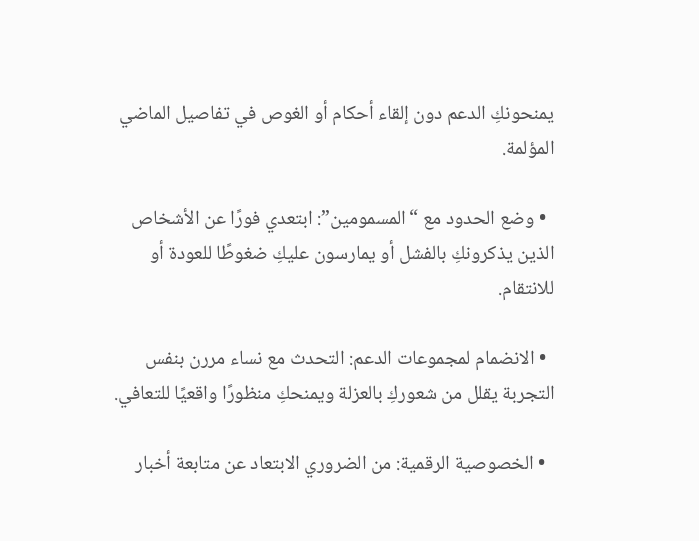يمنحونكِ الدعم دون إلقاء أحكام أو الغوص في تفاصيل الماضي المؤلمة.

  • وضع الحدود مع “المسمومين”: ابتعدي فورًا عن الأشخاص الذين يذكرونكِ بالفشل أو يمارسون عليكِ ضغوطًا للعودة أو للانتقام.

  • الانضمام لمجموعات الدعم: التحدث مع نساء مررن بنفس التجربة يقلل من شعوركِ بالعزلة ويمنحكِ منظورًا واقعيًا للتعافي.

  • الخصوصية الرقمية: من الضروري الابتعاد عن متابعة أخبار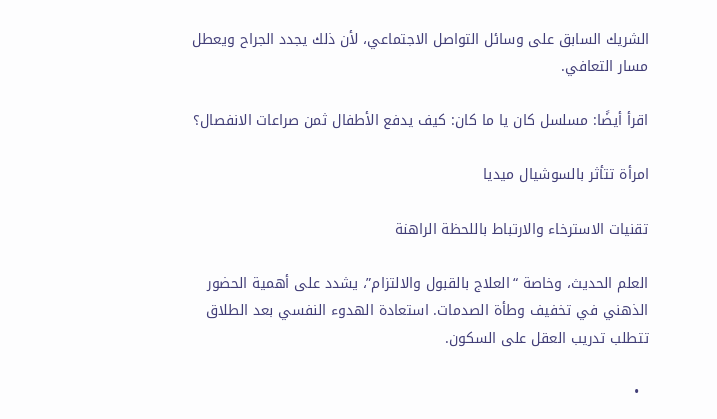الشريك السابق على وسائل التواصل الاجتماعي، لأن ذلك يجدد الجراح ويعطل مسار التعافي.

اقرأ أيضًا: مسلسل كان يا ما كان: كيف يدفع الأطفال ثمن صراعات الانفصال؟

امرأة تتأثر بالسوشيال ميديا

تقنيات الاسترخاء والارتباط باللحظة الراهنة

العلم الحديث، وخاصة “العلاج بالقبول والالتزام”، يشدد على أهمية الحضور الذهني في تخفيف وطأة الصدمات. استعادة الهدوء النفسي بعد الطلاق تتطلب تدريب العقل على السكون.

  •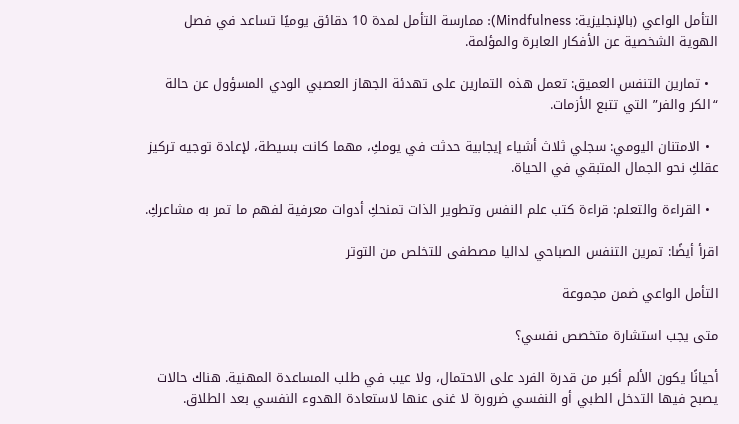التأمل الواعي (بالإنجليزية: Mindfulness): ممارسة التأمل لمدة 10 دقائق يوميًا تساعد في فصل الهوية الشخصية عن الأفكار العابرة والمؤلمة.

  • تمارين التنفس العميق: تعمل هذه التمارين على تهدئة الجهاز العصبي الودي المسؤول عن حالة “الكر والفر” التي تتبع الأزمات.

  • الامتنان اليومي: سجلي ثلاث أشياء إيجابية حدثت في يومكِ، مهما كانت بسيطة، لإعادة توجيه تركيز عقلكِ نحو الجمال المتبقي في الحياة.

  • القراءة والتعلم: قراءة كتب علم النفس وتطوير الذات تمنحكِ أدوات معرفية لفهم ما تمر به مشاعركِ.

اقرأ أيضًا: تمرين التنفس الصباحي لداليا مصطفى للتخلص من التوتر

التأمل الواعي ضمن مجموعة

متى يجب استشارة متخصص نفسي؟

أحيانًا يكون الألم أكبر من قدرة الفرد على الاحتمال، ولا عيب في طلب المساعدة المهنية. هناك حالات يصبح فيها التدخل الطبي أو النفسي ضرورة لا غنى عنها لاستعادة الهدوء النفسي بعد الطلاق.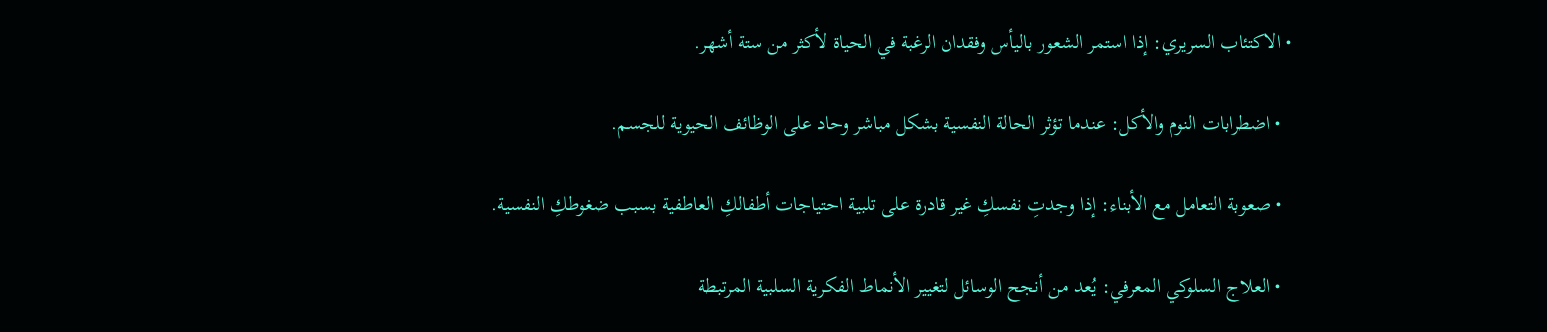• الاكتئاب السريري: إذا استمر الشعور باليأس وفقدان الرغبة في الحياة لأكثر من ستة أشهر.

  • اضطرابات النوم والأكل: عندما تؤثر الحالة النفسية بشكل مباشر وحاد على الوظائف الحيوية للجسم.

  • صعوبة التعامل مع الأبناء: إذا وجدتِ نفسكِ غير قادرة على تلبية احتياجات أطفالكِ العاطفية بسبب ضغوطكِ النفسية.

  • العلاج السلوكي المعرفي: يُعد من أنجح الوسائل لتغيير الأنماط الفكرية السلبية المرتبطة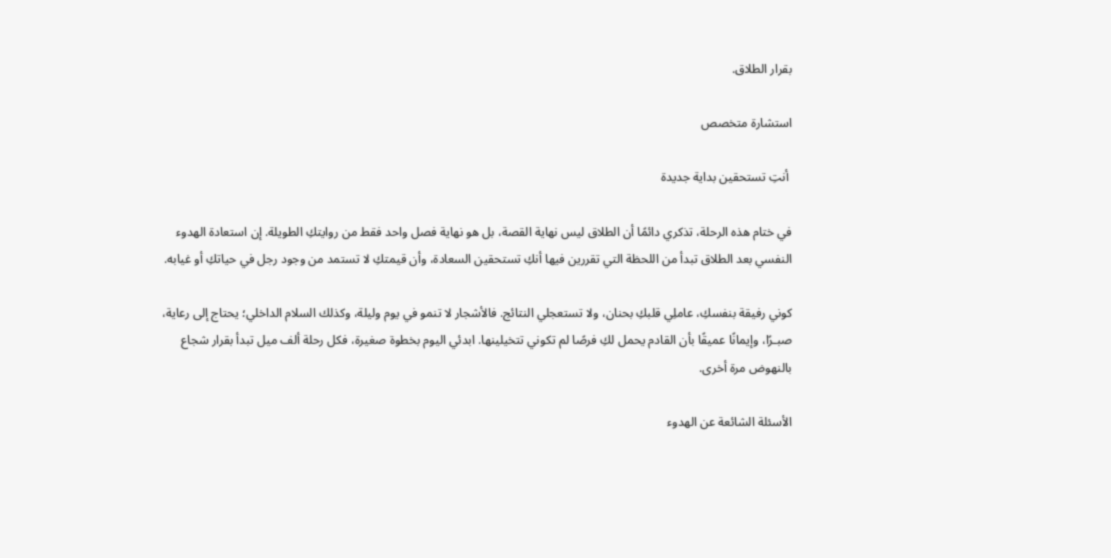بقرار الطلاق.

استشارة متخصص

 أنتِ تستحقين بداية جديدة

في ختام هذه الرحلة، تذكري دائمًا أن الطلاق ليس نهاية القصة، بل هو نهاية فصل واحد فقط من روايتكِ الطويلة. إن استعادة الهدوء النفسي بعد الطلاق تبدأ من اللحظة التي تقررين فيها أنكِ تستحقين السعادة، وأن قيمتكِ لا تستمد من وجود رجل في حياتكِ أو غيابه.

كوني رفيقة بنفسكِ، عاملِي قلبكِ بحنان، ولا تستعجلي النتائج. فالأشجار لا تنمو في يوم وليلة، وكذلك السلام الداخلي؛ يحتاج إلى رعاية، صبـرًا، وإيمانًا عميقًا بأن القادم يحمل لكِ فرصًا لم تكوني تتخيلينها. ابدئي اليوم بخطوة صغيرة، فكل رحلة ألف ميل تبدأ بقرار شجاع بالنهوض مرة أخرى.

الأسئلة الشائعة عن الهدوء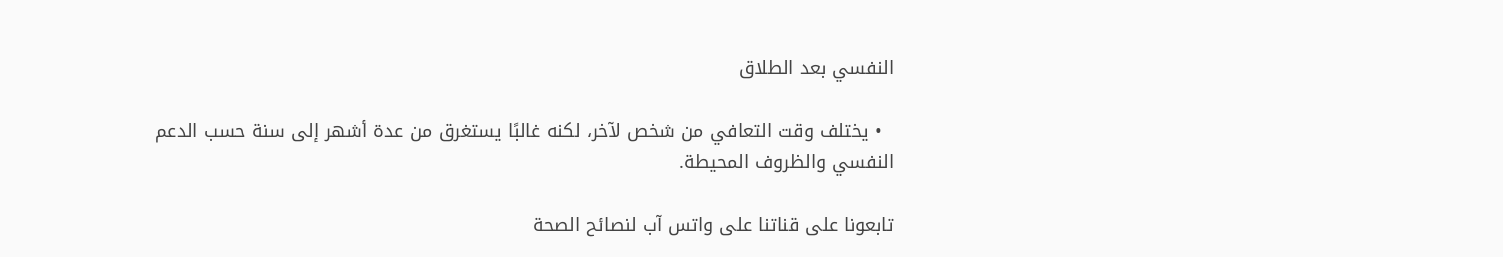النفسي بعد الطلاق

  • يختلف وقت التعافي من شخص لآخر، لكنه غالبًا يستغرق من عدة أشهر إلى سنة حسب الدعم النفسي والظروف المحيطة.

تابعونا على قناتنا على واتس آب لنصائح الصحة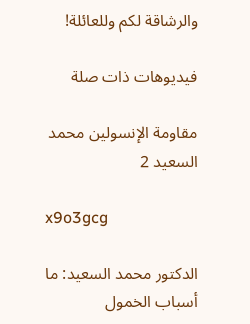والرشاقة لكم وللعائلة!

فيديوهات ذات صلة

مقاومة الإنسولين محمد السعيد 2

x9o3gcg

الدكتور محمد السعيد: ما أسباب الخمول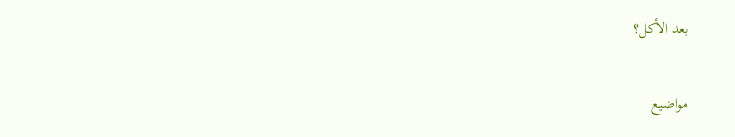بعد الأكل؟

مواضيع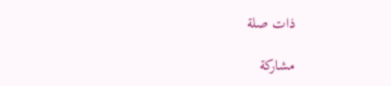ذات صلة

مشاركة